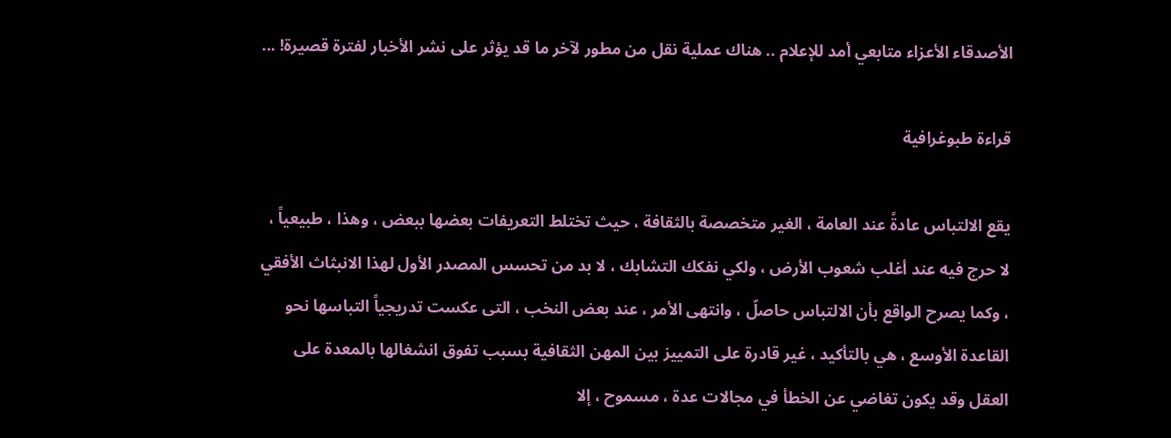الأصدقاء الأعزاء متابعي أمد للإعلام .. هناك عملية نقل من مطور لآخر ما قد يؤثر على نشر الأخبار لفترة قصيرة! ...

قراءة طبوغرافية

يقع الالتباس عادةً عند العامة ، الغير متخصصة بالثقافة ، حيث تختلط التعريفات بعضها ببعض ، وهذا ، طبيعياً ، لا حرج فيه عند أغلب شعوب الأرض ، ولكي نفكك التشابك ، لا بد من تحسس المصدر الأول لهذا الانبثاث الأفقي ، وكما يصرح الواقع بأن الالتباس حاصلّ ، وانتهى الأمر ، عند بعض النخب ، التى عكست تدريجياً التباسها نحو القاعدة الأوسع ، هي بالتأكيد ، غير قادرة على التمييز بين المهن الثقافية بسبب تفوق انشغالها بالمعدة على العقل وقد يكون تغاضي عن الخطأ في مجالات عدة ، مسموح ، إلا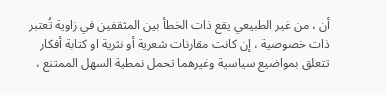أن ، من غير الطبيعي يقع ذات الخطأ بين المثقفين في زاوية تُعتبر ذات خصوصية ، إن كانت مقارنات شعرية أو نثرية او كتابة أفكار تتعلق بمواضيع سياسية وغيرهما تحمل نمطية السهل الممتنع ،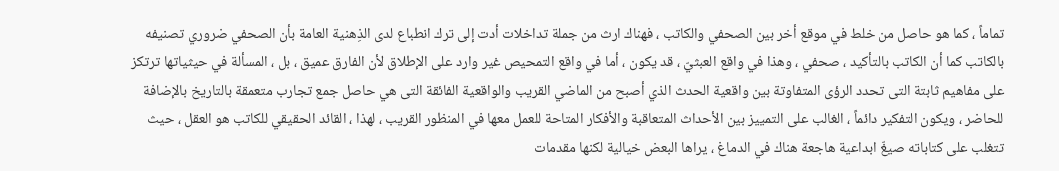تماماً ، كما هو حاصل من خلط في موقع أخر بين الصحفي والكاتب ، فهناك ارث من جملة تداخلات أدت إلى ترك انطباع لدى الذِهنية العامة بأن الصحفي ضروري تصنيفه بالكاتب كما أن الكاتب بالتأكيد ، صحفي ، وهذا في واقع العبثيّ ، قد يكون ، أما في واقع التمحيص غير وارد على الإطلاق لأن الفارق عميق ، بل ، المسألة في حيثياتها ترتكز على مفاهيم ثابتة التى تحدد الرؤى المتفاوتة بين واقعية الحدث الذي أصبح من الماضي القريب والواقعية الفائقة التى هي حاصل جمع تجارب متعمقة بالتاريخ بالإضافة للحاضر ، ويكون التفكير دائماً ، الغالب على التمييز بين الأحداث المتعاقبة والأفكار المتاحة للعمل معها في المنظور القريب ، لهذا ، القائد الحقيقي للكاتب هو العقل ، حيث تتغلب على كتاباته صيغّ ابداعية هاجعة هناك في الدماغ ، يراها البعض خيالية لكنها مقدمات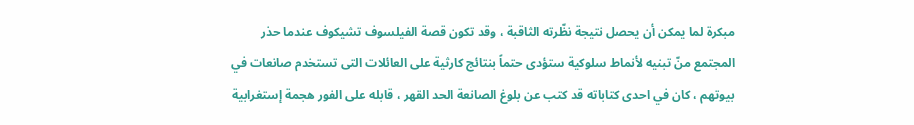مبكرة لما يمكن أن يحصل نتيجة نظّرته الثاقبة ، وقد تكون قصة الفيلسوف تشيكوف عندما حذر المجتمع منّ تبنيه لأنماط سلوكية ستؤدى حتماً بنتائج كارثية على العائلات التى تستخدم صانعات في بيوتهم ، كان في احدى كتاباته قد كتب عن بلوغ الصانعة الحد القهر ، قابله على الفور هجمة إستغرابية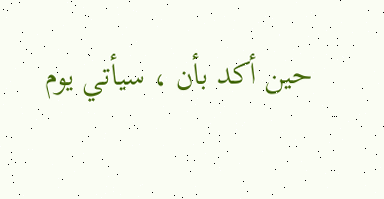حين أكد بأن ، سيأتي يوم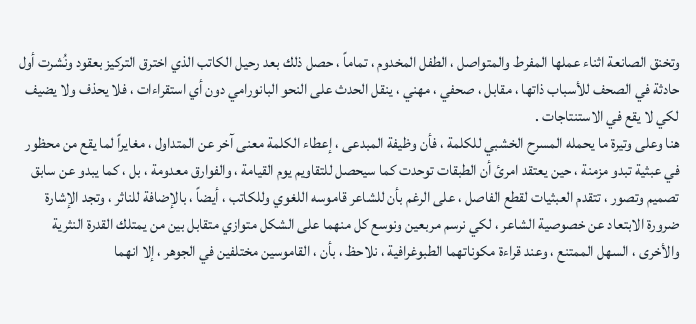وتخنق الصانعة اثناء عملها المفرط والمتواصل ، الطفل المخدوم ، تماماً ، حصل ذلك بعد رحيل الكاتب الذي اخترق التركيز بعقود ونُشرت أول حادثة في الصحف للأسباب ذاتها ، مقابل ، صحفي ، مهني ، ينقل الحدث على النحو البانورامي دون أي استقراءات ، فلا يحذف ولا يضيف لكي لا يقع في الاستنتاجات .
هنا وعلى وتيرة ما يحمله المسرح الخشبي للكلمة ، فأن وظيفة المبدعى ، إعطاء الكلمة معنى آخر عن المتداول ، مغايراً لما يقع من محظور في عبثية تبدو مزمنة ، حين يعتقد امرئ أن الطبقات توحدت كما سيحصل للتقاويم يوم القيامة ، والفوارق معدومة ، بل ، كما يبدو عن سابق تصميم وتصور ، تتقدم العبثيات لقطع الفاصل ، على الرغم بأن للشاعر قاموسه اللغوي وللكاتب ، أيضاً ، بالإضافة للناثر ، وتجد الإشارة ضرورة الابتعاد عن خصوصية الشاعر ، لكي نرسم مربعين ونوسع كل منهما على الشكل متوازي متقابل بين من يمتلك القدرة النثرية والأخرى ، السهل الممتنع ، وعند قراءة مكوناتهما الطبوغرافية ، نلاحظ ، بأن ، القاموسين مختلفين في الجوهر ، إلا انهما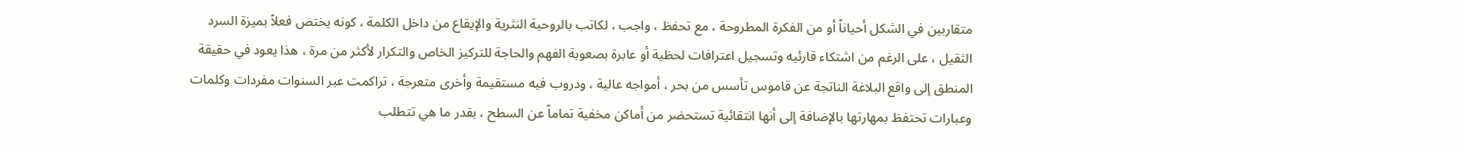متقاربين في الشكل أحياناً أو من الفكرة المطروحة ، مع تحفظ ، واجب ، لكاتب بالروحية النثرية والإيقاع من داخل الكلمة ، كونه يختص فعلاً بميزة السرد الثقيل ، على الرغم من اشتكاء قارئيه وتسجيل اعترافات لحظية أو عابرة بصعوبة الفهم والحاجة للتركيز الخاص والتكرار لأكثر من مرة ، هذا يعود في حقيقة المنطق إلى واقع البلاغة الناتجة عن قاموس تأسس من بحر ، أمواجه عالية ، ودروب فيه مستقيمة وأخرى متعرجة ، تراكمت عبر السنوات مفردات وكلمات وعبارات تحتفظ بمهارتها بالإضافة إلى أنها انتقائية تستحضر من أماكن مخفية تماماً عن السطح ، بقدر ما هي تتطلب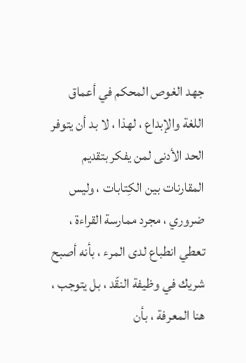جهد الغوص المحكم في أعماق اللغة والإبداع ، لهذا ، لا بد أن يتوفر الحد الأدنى لمن يفكر بتقديم المقارنات بين الكِتابات ، وليس ضروري ، مجرد ممارسة القراءة ، تعطي انطباع لدى المرء ، بأنه أصبح شريك في وظيفة النقّد ، بل يتوجب ، هنا المعرفة ، بأن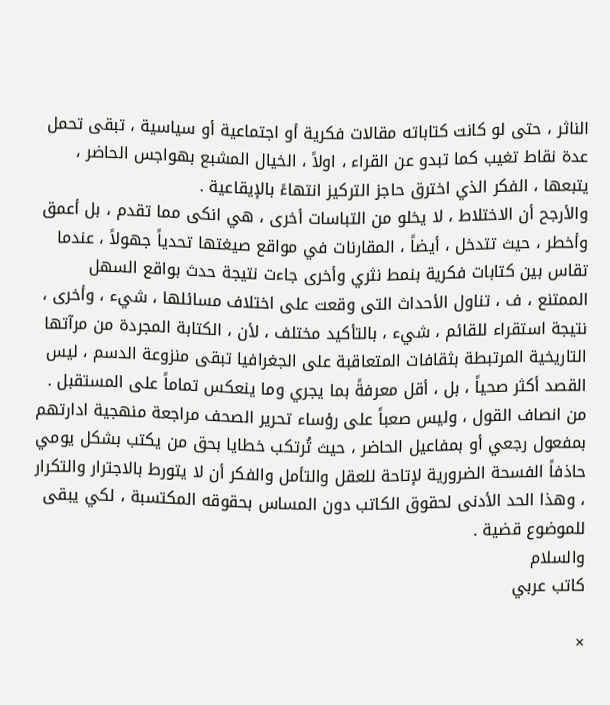الناثر ، حتى لو كانت كتاباته مقالات فكرية أو اجتماعية أو سياسية ، تبقى تحمل عدة نقاط تغيب كما تبدو عن القراء ، اولاً ، الخيال المشبع بهواجس الحاضر ، يتبعها ، الفكر الذي اخترق حاجز التركيز انتهاءً بالإيقاعية .
والأرجح أن الاختلاط ، لا يخلو من التباسات أخرى ، هي انكى مما تقدم ، بل أعمق وأخطر ، حيث تتدخل ، أيضاً ، المقارنات في مواقع صيغتها تحدياً جهولاً ، عندما تقاس بين كتابات فكرية بنمط نثري وأخرى جاءت نتيجة حدث بواقع السهل الممتنع ، ف ، تناول الأحداث التى وقعت على اختلاف مسائلها ، شيء ، وأخرى ، نتيجة استقراء للقائم ، شيء ، بالتأكيد مختلف ، لأن ، الكتابة المجردة من مرآتها التاريخية المرتبطة بثقافات المتعاقبة على الجغرافيا تبقى منزوعة الدسم ، ليس القصد أكثر صحياً ، بل ، أقل معرفةً بما يجري وما ينعكس تماماً على المستقبل .
من انصاف القول ، وليس صعباً على رؤساء تحرير الصحف مراجعة منهجية ادارتهم بمفعول رجعي أو بمفاعيل الحاضر ، حيث تُرتكب خطايا بحق من يكتب بشكل يومي حاذفاً الفسحة الضرورية لإتاحة للعقل والتأمل والفكر أن لا يتورط بالاجترار والتكرار ، وهذا الحد الأدنى لحقوق الكاتب دون المساس بحقوقه المكتسبة ، لكي يبقى للموضوع قضية .
والسلام
كاتب عربي

×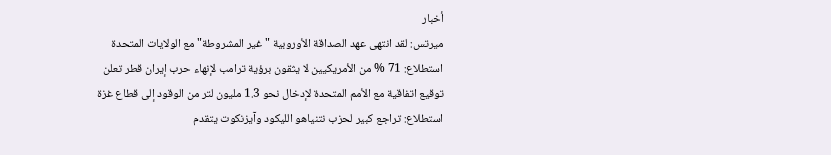أخبار
ميرتس: لقد انتهى عهد الصداقة الأوروبية "غير المشروطة" مع الولايات المتحدة استطلاع: 71 % من الأمريكيين لا يثقون برؤية ترامب لإنهاء حرب إيران قطر تعلن توقيع اتفاقية مع الأمم المتحدة لإدخال نحو 1.3 مليون لتر من الوقود إلى قطاع غزة استطلاع: تراجع كبير لحزب نتنياهو الليكود وآيزنكوت يتقدم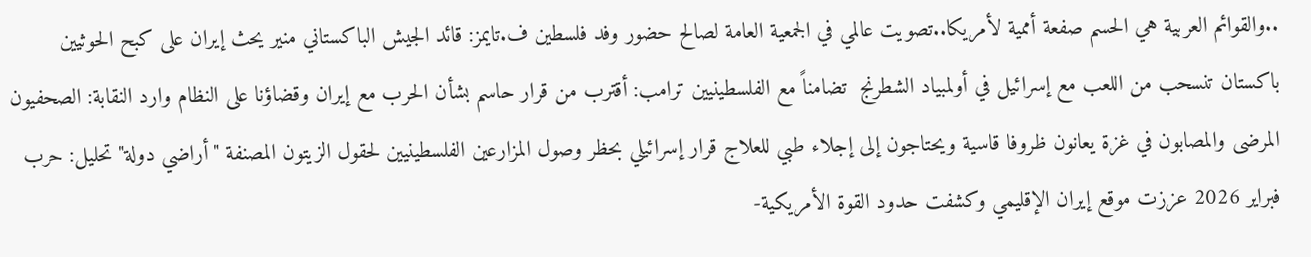..والقوائم العربية هي الحسم صفعة أممية لأمريكا..تصويت عالمي في الجمعية العامة لصالح حضور وفد فلسطين ف.تايمز: قائد الجيش الباكستاني منير يحث إيران على كبح الحوثيين باكستان تنسحب من اللعب مع إسرائيل في أولمبياد الشطرنج  تضامناً مع الفلسطينيين ترامب: أقترب من قرار حاسم بشأن الحرب مع إيران وقضاؤنا على النظام وارد النقابة: الصحفيون المرضى والمصابون في غزة يعانون ظروفا قاسية ويحتاجون إلى إجلاء طبي للعلاج قرار إسرائيلي بحظر وصول المزارعين الفلسطينيين لحقول الزيتون المصنفة "أراضي دولة" تحليل: حرب فبراير 2026 عززت موقع إيران الإقليمي وكشفت حدود القوة الأمريكية-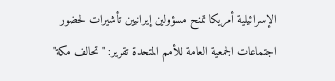الإسرائيلية أمريكا تمنح مسؤولين إيرانيين تأشيرات لحضور اجتماعات الجمعية العامة للأمم المتحدة تقرير: "تحالف مكة"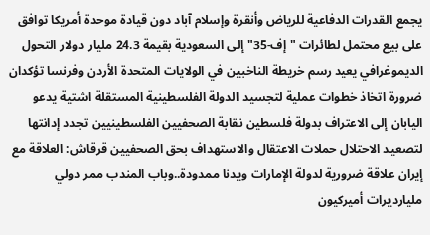يجمع القدرات الدفاعية للرياض وأنقرة وإسلام آباد دون قيادة موحدة أمريكا توافق على بيع محتمل لطائرات "إف-35" إلى السعودية بقيمة 24.3 مليار دولار التحول الديموغرافي يعيد رسم خريطة الناخبين في الولايات المتحدة الأردن وفرنسا تؤكدان ضرورة اتخاذ خطوات عملية لتجسيد الدولة الفلسطينية المستقلة اشتية يدعو اليابان إلى الاعتراف بدولة فلسطين نقابة الصحفيين الفلسطينيين تجدد إدانتها لتصعيد الاحتلال حملات الاعتقال والاستهداف بحق الصحفيين قرقاش: العلاقة مع إيران علاقة ضرورية لدولة الإمارات ويدنا ممدودة..وباب المندب ممر دولي مليارديرات أميركيون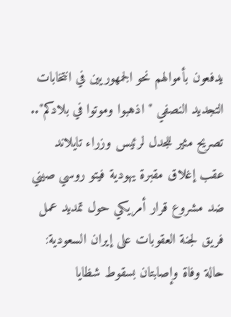يدفعون بأموالهم نحو الجمهوريين في انتخابات التجديد النصفي "اذهبوا وموتوا في بلادكم".. تصريح مثير للجدل لرئيس وزراء تايلاند عقب إغلاق مقبرة يهودية فيتو روسي صيني ضد مشروع قرار أمريكي حول تمديد عمل فريق لجنة العقوبات على إيران السعودية: حالة وفاة وإصابتان بسقوط شظايا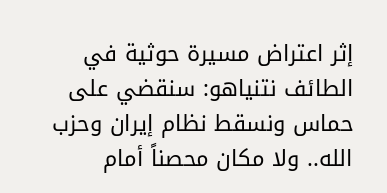إثر اعتراض مسيرة حوثية في الطائف نتنياهو: سنقضي على حماس ونسقط نظام إيران وحزب الله.. ولا مكان محصناً أمام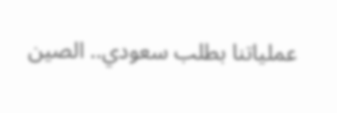عملياتنا بطلب سعودي.. الصين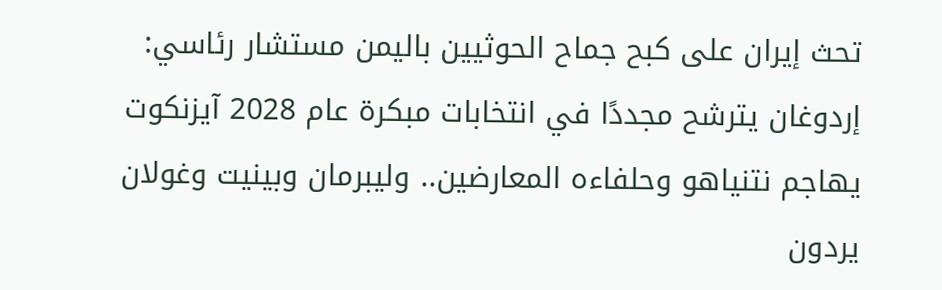تحث إيران على كبح جماح الحوثيين باليمن مستشار رئاسي: إردوغان يترشح مجددًا في انتخابات مبكرة عام 2028 آيزنكوت يهاجم نتنياهو وحلفاءه المعارضين.. وليبرمان وبينيت وغولان يردون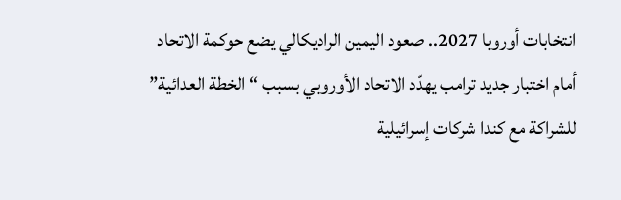انتخابات أوروبا 2027.. صعود اليمين الراديكالي يضع حوكمة الاتحاد أمام اختبار جديد ترامب يهدّد الاتحاد الأوروبي بسبب “الخطة العدائية” للشراكة مع كندا شركات إسرائيلية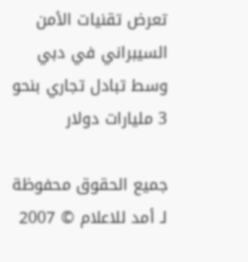تعرض تقنيات الأمن السيبراني في دبي وسط تبادل تجاري بنحو 3 مليارات دولار

جميع الحقوق محفوظة لـ أمد للاعلام © 2007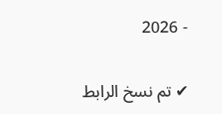- 2026

✔ تم نسخ الرابط